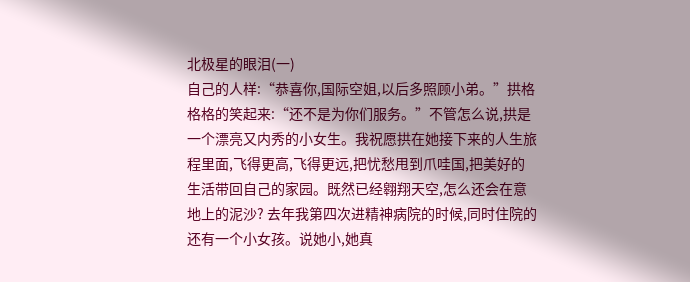北极星的眼泪(一)
自己的人样:“恭喜你,国际空姐,以后多照顾小弟。”拱格格格的笑起来:“还不是为你们服务。”不管怎么说,拱是一个漂亮又内秀的小女生。我祝愿拱在她接下来的人生旅程里面,飞得更高,飞得更远,把忧愁甩到爪哇国,把美好的生活带回自己的家园。既然已经翱翔天空,怎么还会在意地上的泥沙? 去年我第四次进精神病院的时候,同时住院的还有一个小女孩。说她小,她真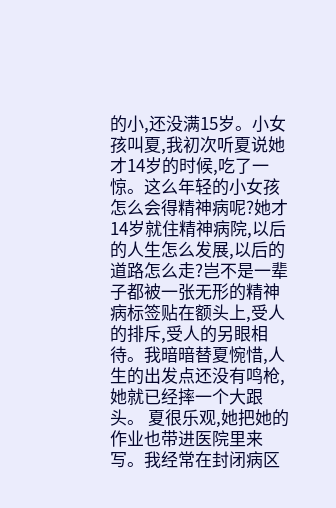的小,还没满15岁。小女孩叫夏,我初次听夏说她才14岁的时候,吃了一惊。这么年轻的小女孩怎么会得精神病呢?她才14岁就住精神病院,以后的人生怎么发展,以后的道路怎么走?岂不是一辈子都被一张无形的精神病标签贴在额头上,受人的排斥,受人的另眼相待。我暗暗替夏惋惜,人生的出发点还没有鸣枪,她就已经摔一个大跟头。 夏很乐观,她把她的作业也带进医院里来写。我经常在封闭病区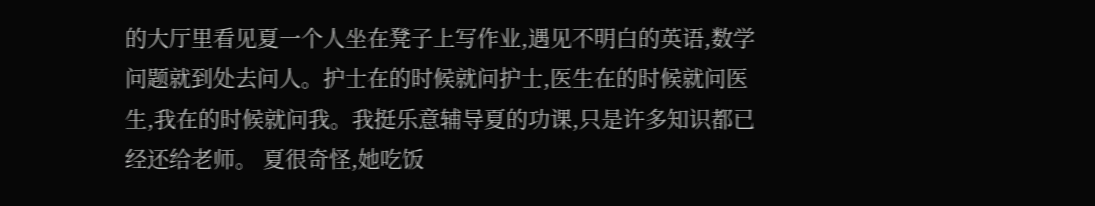的大厅里看见夏一个人坐在凳子上写作业,遇见不明白的英语,数学问题就到处去问人。护士在的时候就问护士,医生在的时候就问医生,我在的时候就问我。我挺乐意辅导夏的功课,只是许多知识都已经还给老师。 夏很奇怪,她吃饭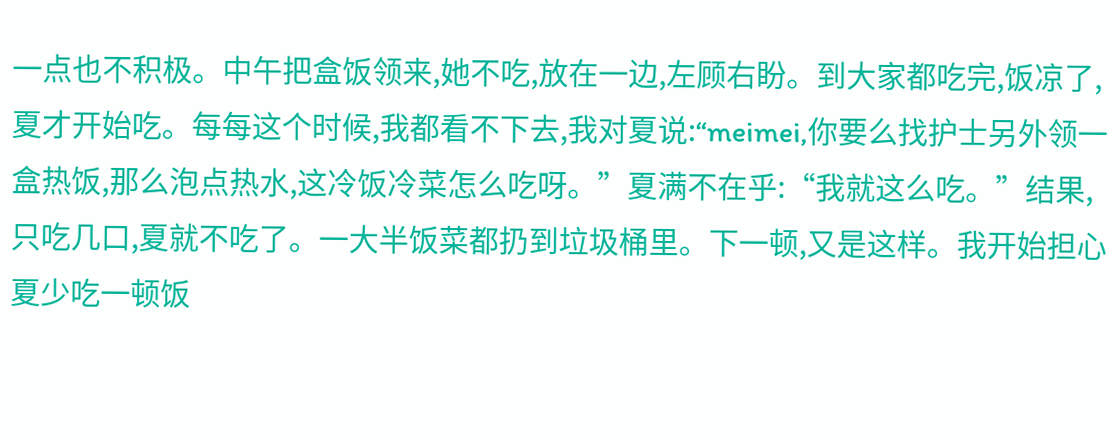一点也不积极。中午把盒饭领来,她不吃,放在一边,左顾右盼。到大家都吃完,饭凉了,夏才开始吃。每每这个时候,我都看不下去,我对夏说:“meimei,你要么找护士另外领一盒热饭,那么泡点热水,这冷饭冷菜怎么吃呀。”夏满不在乎:“我就这么吃。”结果,只吃几口,夏就不吃了。一大半饭菜都扔到垃圾桶里。下一顿,又是这样。我开始担心夏少吃一顿饭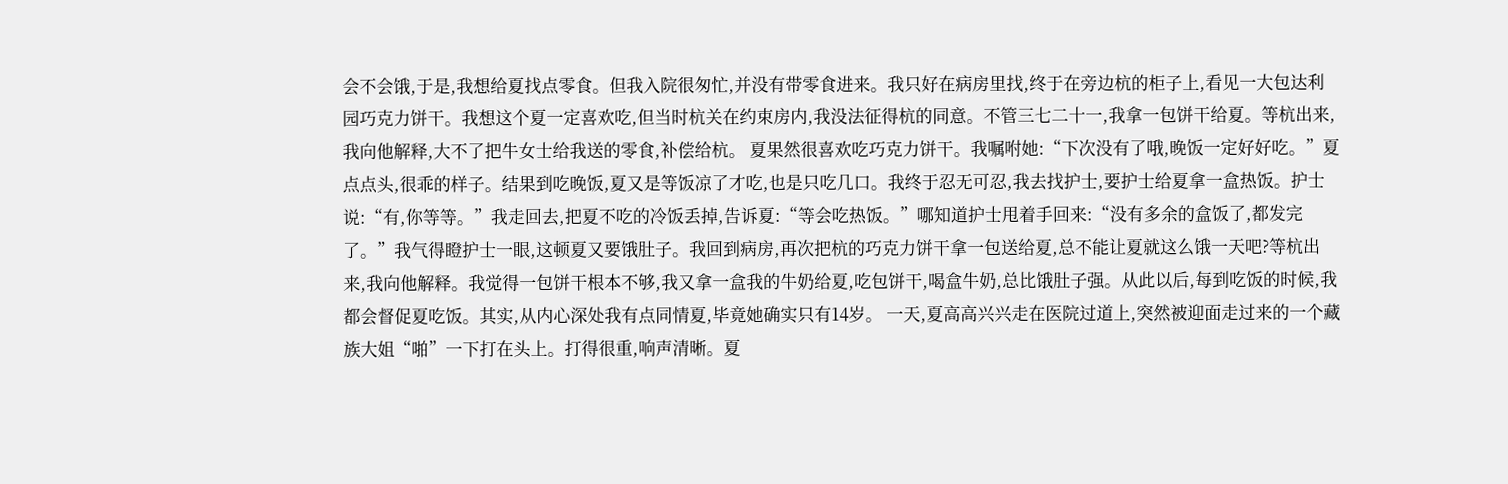会不会饿,于是,我想给夏找点零食。但我入院很匆忙,并没有带零食进来。我只好在病房里找,终于在旁边杭的柜子上,看见一大包达利园巧克力饼干。我想这个夏一定喜欢吃,但当时杭关在约束房内,我没法征得杭的同意。不管三七二十一,我拿一包饼干给夏。等杭出来,我向他解释,大不了把牛女士给我送的零食,补偿给杭。 夏果然很喜欢吃巧克力饼干。我嘱咐她:“下次没有了哦,晚饭一定好好吃。”夏点点头,很乖的样子。结果到吃晚饭,夏又是等饭凉了才吃,也是只吃几口。我终于忍无可忍,我去找护士,要护士给夏拿一盒热饭。护士说:“有,你等等。”我走回去,把夏不吃的冷饭丢掉,告诉夏:“等会吃热饭。”哪知道护士甩着手回来:“没有多余的盒饭了,都发完了。”我气得瞪护士一眼,这顿夏又要饿肚子。我回到病房,再次把杭的巧克力饼干拿一包送给夏,总不能让夏就这么饿一天吧?等杭出来,我向他解释。我觉得一包饼干根本不够,我又拿一盒我的牛奶给夏,吃包饼干,喝盒牛奶,总比饿肚子强。从此以后,每到吃饭的时候,我都会督促夏吃饭。其实,从内心深处我有点同情夏,毕竟她确实只有14岁。 一天,夏高高兴兴走在医院过道上,突然被迎面走过来的一个藏族大姐“啪”一下打在头上。打得很重,响声清晰。夏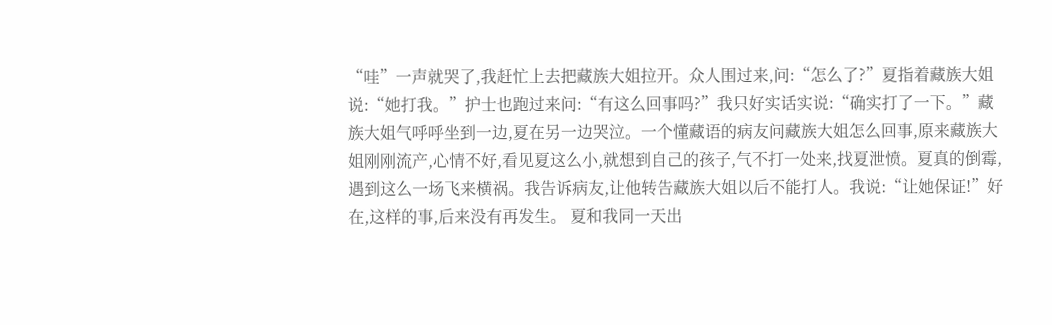“哇”一声就哭了,我赶忙上去把藏族大姐拉开。众人围过来,问:“怎么了?”夏指着藏族大姐说:“她打我。”护士也跑过来问:“有这么回事吗?”我只好实话实说:“确实打了一下。”藏族大姐气呼呼坐到一边,夏在另一边哭泣。一个懂藏语的病友问藏族大姐怎么回事,原来藏族大姐刚刚流产,心情不好,看见夏这么小,就想到自己的孩子,气不打一处来,找夏泄愤。夏真的倒霉,遇到这么一场飞来横祸。我告诉病友,让他转告藏族大姐以后不能打人。我说:“让她保证!”好在,这样的事,后来没有再发生。 夏和我同一天出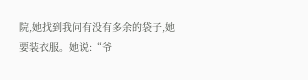院,她找到我问有没有多余的袋子,她要装衣服。她说:“爷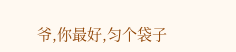爷,你最好,匀个袋子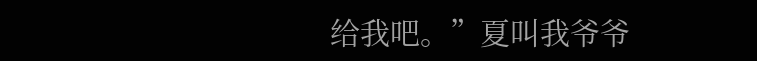给我吧。”夏叫我爷爷